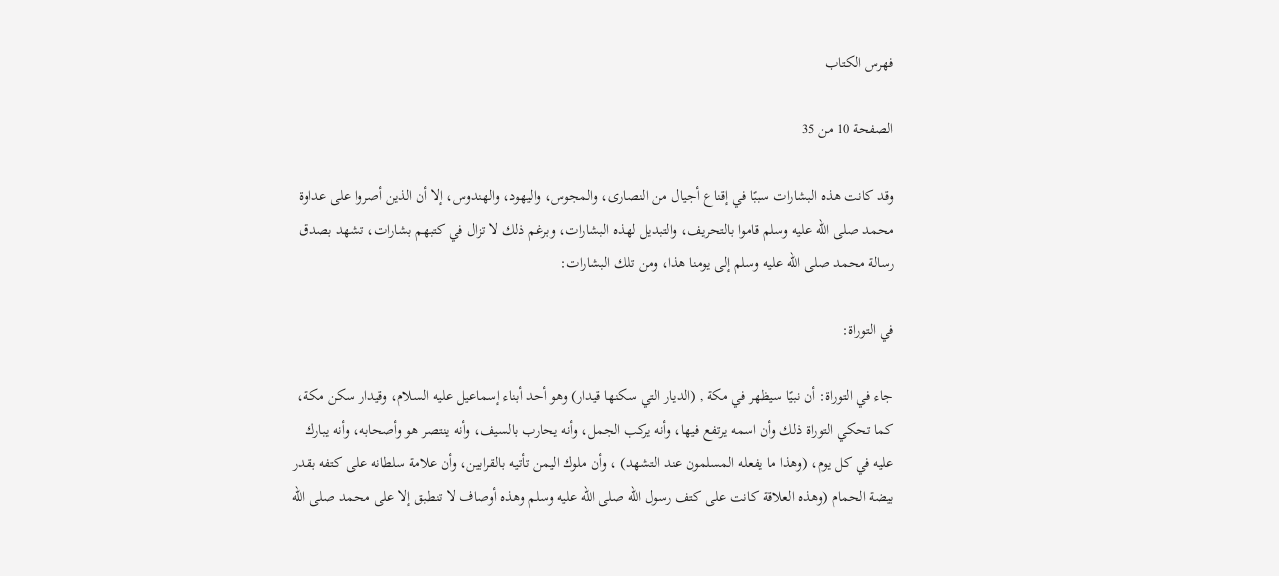فهرس الكتاب

الصفحة 10 من 35

وقد كانت هذه البشارات سببًا في إقناع أجيال من النصارى، والمجوس، واليهود، والهندوس، إلا أن الذين أصروا على عداوة محمد صلى الله عليه وسلم قاموا بالتحريف، والتبديل لهذه البشارات، وبرغم ذلك لا تزال في كتبهم بشارات، تشهد بصدق رسالة محمد صلى الله عليه وسلم إلى يومنا هذا، ومن تلك البشارات:

في التوراة:

جاء في التوراة: أن نبيًا سيظهر في مكة , (الديار التي سكنها قيدار) وهو أحد أبناء إسماعيل عليه السلام، وقيدار سكن مكة، كما تحكي التوراة ذلك وأن اسمه يرتفع فيها، وأنه يركب الجمل، وأنه يحارب بالسيف، وأنه ينتصر هو وأصحابه، وأنه يبارك عليه في كل يوم، (وهذا ما يفعله المسلمون عند التشهد) ، وأن ملوك اليمن تأتيه بالقرابين، وأن علامة سلطانه على كتفه بقدر بيضة الحمام (وهذه العلاقة كانت على كتف رسول الله صلى الله عليه وسلم وهذه أوصاف لا تنطبق إلا على محمد صلى الله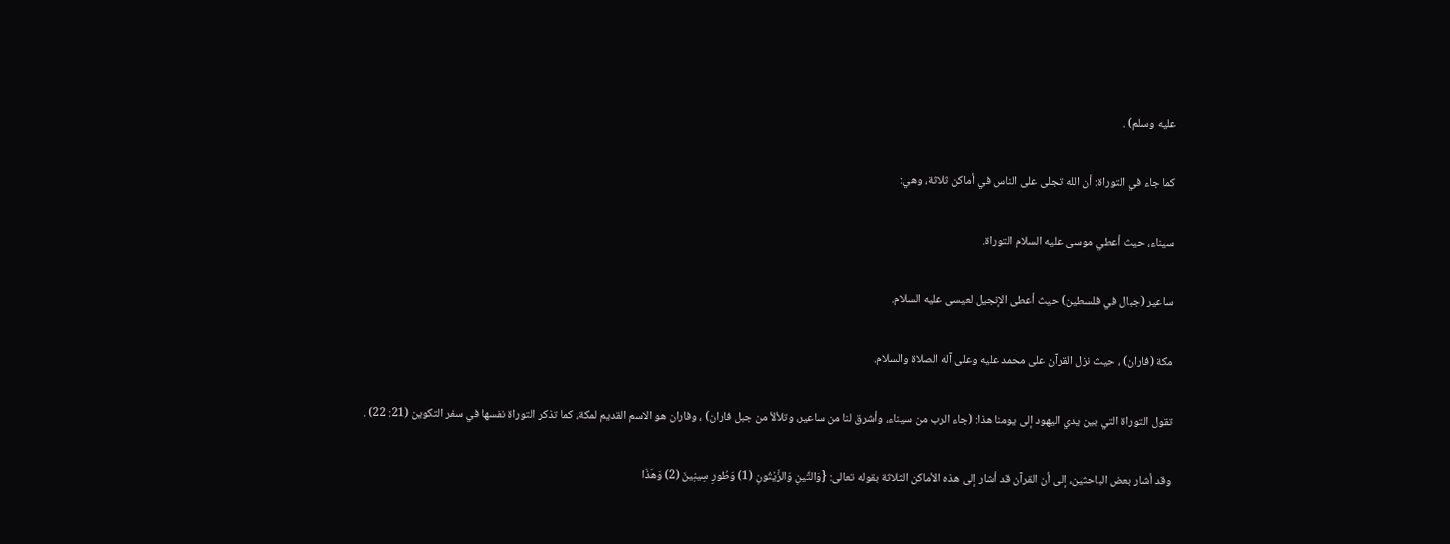عليه وسلم) .

كما جاء في التوراة: أن الله تجلى على الناس في أماكن ثلاثة، وهي:

سيناء، حيث أعطي موسى عليه السلام التوراة.

ساعير (جبال في فلسطين) حيث أعطى الإنجيل لعيسى عليه السلام.

مكة (فاران) ، حيث نزل القرآن على محمد عليه وعلى آله الصلاة والسلام.

تقول التوراة التي بين يدي اليهود إلى يومنا هذا: (جاء الرب من سيناء، وأشرق لنا من ساعير، وتلألأ من جبل فاران) ، وفاران هو الاسم القديم لمكة، كما تذكر التوراة نفسها في سفر التكوين (21: 22) .

وقد أشار بعض الباحثين، إلى أن القرآن قد أشار إلى هذه الأماكن الثلاثة بقوله تعالى: {وَالتِّينِ وَالزَّيْتُونِ (1) وَطُورِ سِينِينَ (2) وَهَذَا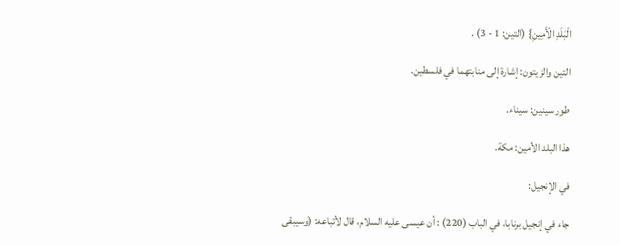الْبَلَدِ الْأَمِينِ} (التين: 1 - 3) .

التين والزيتون: إشارة إلى منابتهما في فلسطين.

طور سينين: سيناء.

هذا البلد الأمين: مكة.

في الإنجيل:

جاء في إنجيل برنابا، في الباب (220) : أن عيسى عليه السلام، قال لأتباعه: (وسيبقى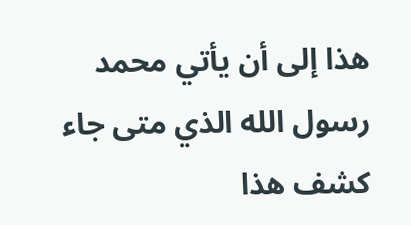هذا إلى أن يأتي محمد رسول الله الذي متى جاء كشف هذا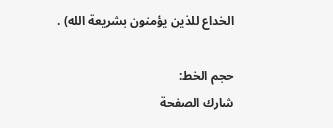الخداع للذين يؤمنون بشريعة الله) .

حجم الخط:
شارك الصفحة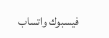فيسبوك واتساب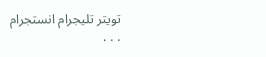تويتر تليجرام انستجرام
. . .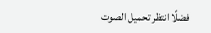فضلًا انتظر تحميل الصوت